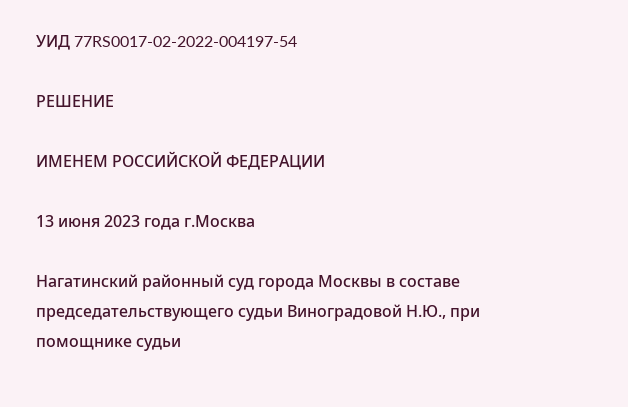УИД 77RS0017-02-2022-004197-54

РЕШЕНИЕ

ИМЕНЕМ РОССИЙСКОЙ ФЕДЕРАЦИИ

13 июня 2023 года г.Москва

Нагатинский районный суд города Москвы в составе председательствующего судьи Виноградовой Н.Ю., при помощнике судьи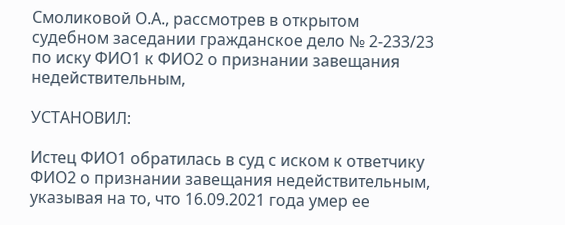Смоликовой О.А., рассмотрев в открытом судебном заседании гражданское дело № 2-233/23 по иску ФИО1 к ФИО2 о признании завещания недействительным,

УСТАНОВИЛ:

Истец ФИО1 обратилась в суд с иском к ответчику ФИО2 о признании завещания недействительным, указывая на то, что 16.09.2021 года умер ее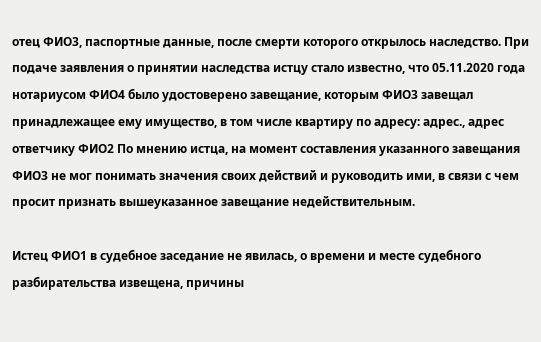отец ФИО3, паспортные данные, после смерти которого открылось наследство. При подаче заявления о принятии наследства истцу стало известно, что 05.11.2020 года нотариусом ФИО4 было удостоверено завещание, которым ФИО3 завещал принадлежащее ему имущество, в том числе квартиру по адресу: адрес., адрес ответчику ФИО2 По мнению истца, на момент составления указанного завещания ФИО3 не мог понимать значения своих действий и руководить ими, в связи с чем просит признать вышеуказанное завещание недействительным.

Истец ФИО1 в судебное заседание не явилась, о времени и месте судебного разбирательства извещена, причины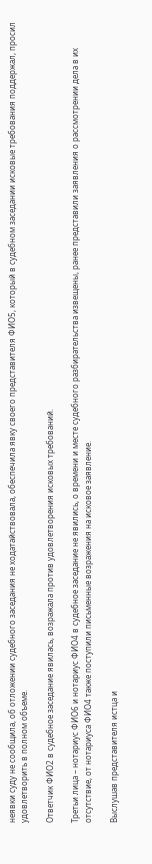неявки суду не сообщила, об отложении судебного заседания не ходатайствовала, обеспечила явку своего представителя ФИО5, который в судебном заседании исковые требования поддержал, просил удовлетворить в полном объеме.

Ответчик ФИО2 в судебное заседание явилась, возражала против удовлетворения исковых требований.

Третьи лица – нотариус ФИО6 и нотариус ФИО4 в судебное заседание не явились, о времени и месте судебного разбирательства извещены, ранее представили заявления о рассмотрении дела в их отсутствие, от нотариуса ФИО4 также поступили письменные возражения на исковое заявление.

Выслушав представителя истца и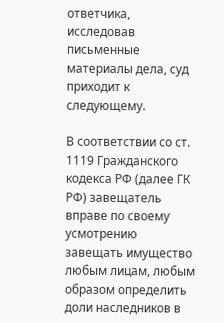ответчика, исследовав письменные материалы дела, суд приходит к следующему.

В соответствии со ст. 1119 Гражданского кодекса РФ (далее ГК РФ) завещатель вправе по своему усмотрению завещать имущество любым лицам, любым образом определить доли наследников в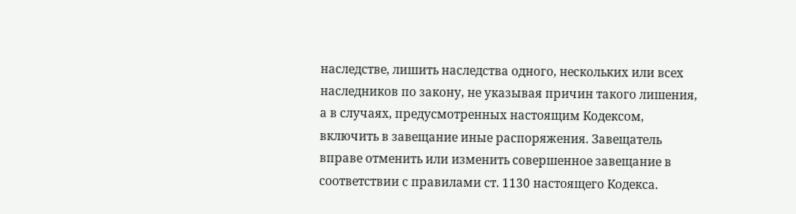наследстве, лишить наследства одного, нескольких или всех наследников по закону, не указывая причин такого лишения, а в случаях, предусмотренных настоящим Кодексом, включить в завещание иные распоряжения. Завещатель вправе отменить или изменить совершенное завещание в соответствии с правилами ст. 1130 настоящего Кодекса.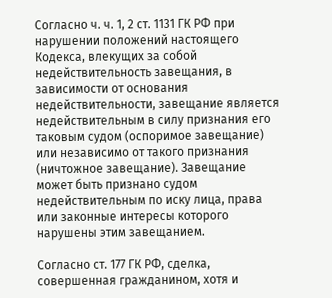Согласно ч. ч. 1, 2 ст. 1131 ГК РФ при нарушении положений настоящего Кодекса, влекущих за собой недействительность завещания, в зависимости от основания недействительности, завещание является недействительным в силу признания его таковым судом (оспоримое завещание) или независимо от такого признания (ничтожное завещание). Завещание может быть признано судом недействительным по иску лица, права или законные интересы которого нарушены этим завещанием.

Согласно ст. 177 ГК РФ, сделка, совершенная гражданином, хотя и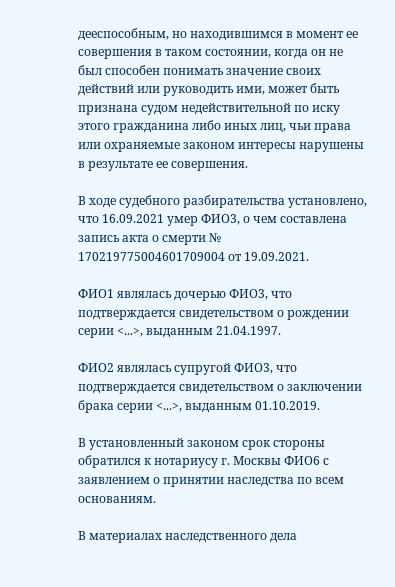дееспособным, но находившимся в момент ее совершения в таком состоянии, когда он не был способен понимать значение своих действий или руководить ими, может быть признана судом недействительной по иску этого гражданина либо иных лиц, чьи права или охраняемые законом интересы нарушены в результате ее совершения.

В ходе судебного разбирательства установлено, что 16.09.2021 умер ФИО3, о чем составлена запись акта о смерти № 170219775004601709004 от 19.09.2021.

ФИО1 являлась дочерью ФИО3, что подтверждается свидетельством о рождении серии <...>, выданным 21.04.1997.

ФИО2 являлась супругой ФИО3, что подтверждается свидетельством о заключении брака серии <...>, выданным 01.10.2019.

В установленный законом срок стороны обратился к нотариусу г. Москвы ФИО6 с заявлением о принятии наследства по всем основаниям.

В материалах наследственного дела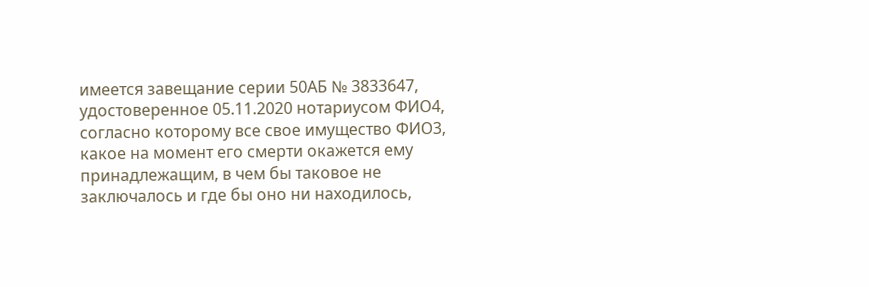имеется завещание серии 50АБ № 3833647, удостоверенное 05.11.2020 нотариусом ФИО4, согласно которому все свое имущество ФИО3, какое на момент его смерти окажется ему принадлежащим, в чем бы таковое не заключалось и где бы оно ни находилось,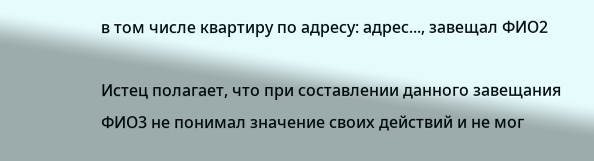в том числе квартиру по адресу: адрес..., завещал ФИО2

Истец полагает, что при составлении данного завещания ФИО3 не понимал значение своих действий и не мог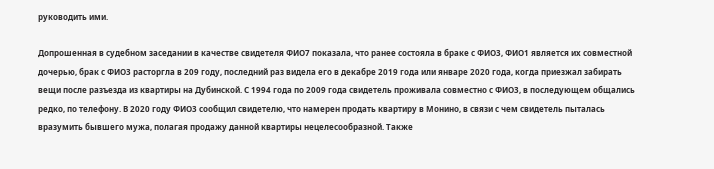руководить ими.

Допрошенная в судебном заседании в качестве свидетеля ФИО7 показала, что ранее состояла в браке с ФИО3, ФИО1 является их совместной дочерью, брак с ФИО3 расторгла в 209 году, последний раз видела его в декабре 2019 года или январе 2020 года, когда приезжал забирать вещи после разъезда из квартиры на Дубинской. С 1994 года по 2009 года свидетель проживала совместно с ФИО3, в последующем общались редко, по телефону. В 2020 году ФИО3 сообщил свидетелю, что намерен продать квартиру в Монино, в связи с чем свидетель пыталась вразумить бывшего мужа, полагая продажу данной квартиры нецелесообразной. Также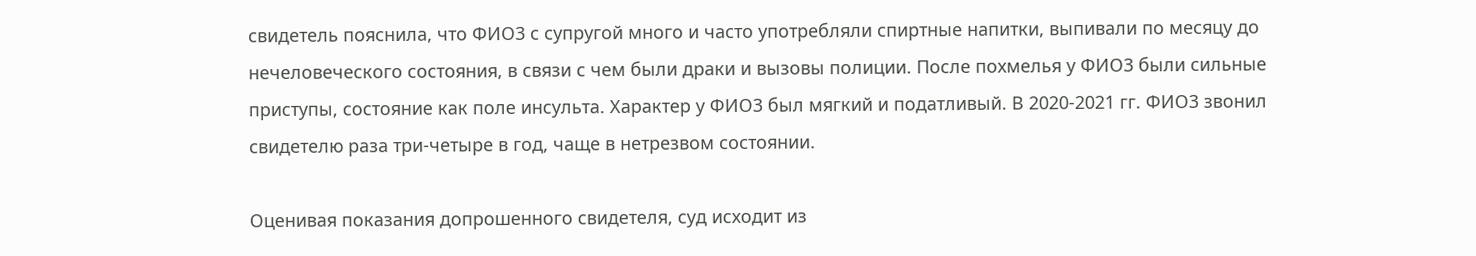свидетель пояснила, что ФИО3 с супругой много и часто употребляли спиртные напитки, выпивали по месяцу до нечеловеческого состояния, в связи с чем были драки и вызовы полиции. После похмелья у ФИО3 были сильные приступы, состояние как поле инсульта. Характер у ФИО3 был мягкий и податливый. В 2020-2021 гг. ФИО3 звонил свидетелю раза три-четыре в год, чаще в нетрезвом состоянии.

Оценивая показания допрошенного свидетеля, суд исходит из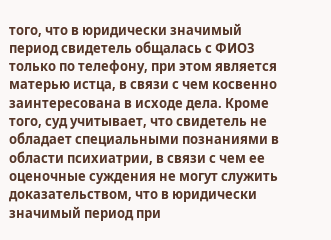того, что в юридически значимый период свидетель общалась с ФИО3 только по телефону, при этом является матерью истца, в связи с чем косвенно заинтересована в исходе дела. Кроме того, суд учитывает, что свидетель не обладает специальными познаниями в области психиатрии, в связи с чем ее оценочные суждения не могут служить доказательством, что в юридически значимый период при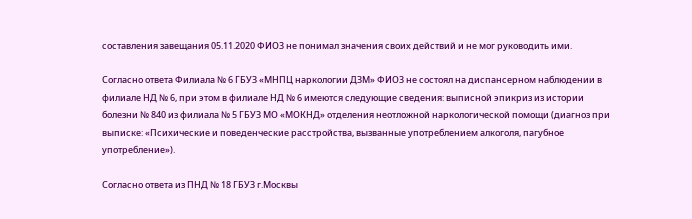составления завещания 05.11.2020 ФИО3 не понимал значения своих действий и не мог руководить ими.

Согласно ответа Филиала № 6 ГБУЗ «МНПЦ наркологии ДЗМ» ФИО3 не состоял на диспансерном наблюдении в филиале НД № 6, при этом в филиале НД № 6 имеются следующие сведения: выписной эпикриз из истории болезни № 840 из филиала № 5 ГБУЗ МО «МОКНД» отделения неотложной наркологической помощи (диагноз при выписке: «Психические и поведенческие расстройства, вызванные употреблением алкоголя, пагубное употребление»).

Согласно ответа из ПНД № 18 ГБУЗ г.Москвы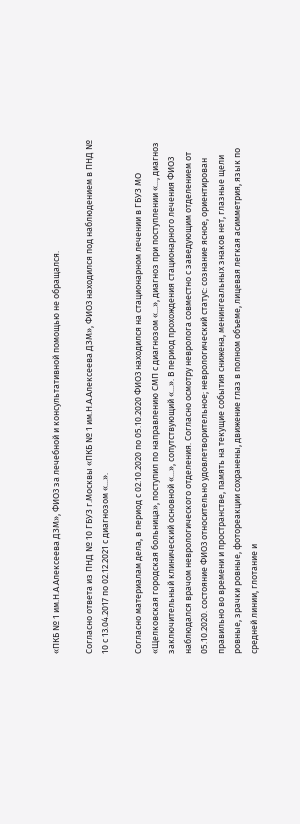«ПКБ № 1 им.Н.А.Алексеева ДЗМ», ФИО3 за лечебной и консультативной помощью не обращался.

Согласно ответа из ПНД № 10 ГБУЗ г.Москвы «ПКБ № 1 им.Н.А.Алексеева ДЗМ», ФИО3 находился под наблюдением в ПНД № 10 с 13.04.2017 по 02.12.2021 с диагнозом «...».

Согласно материалам дела, в период с 02.10.2020 по 05.10.2020 ФИО3 находился на стационарном лечении в ГБУЗ МО «Щелковская городская больница», поступил по направлению СМП с диагнозом «...», диагноз при поступлении «..., диагноз заключительный клинический основной «...», сопутствующий «...». В период прохождения стационарного лечения ФИО3 наблюдался врачом неврологического отделения. Согласно осмотру невролога совместно с заведующим отделением от 05.10.2020. состояние ФИО3 относительно удовлетворительное; неврологический статус: сознание ясное, ориентирован правильно во времени и пространстве, память на текущие события снижена, менингеальных знаков нет, глазные щели ровные, зрачки ровные, фотореакции сохранены, движение глаз в полном объеме, лицевая легкая асимметрия, язык по средней линии, глотание и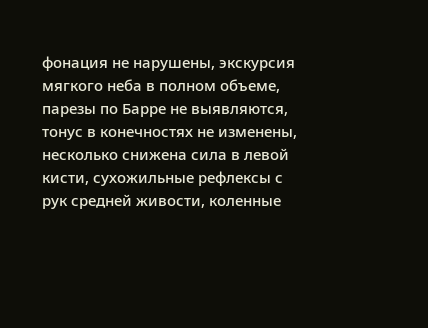фонация не нарушены, экскурсия мягкого неба в полном объеме, парезы по Барре не выявляются, тонус в конечностях не изменены, несколько снижена сила в левой кисти, сухожильные рефлексы с рук средней живости, коленные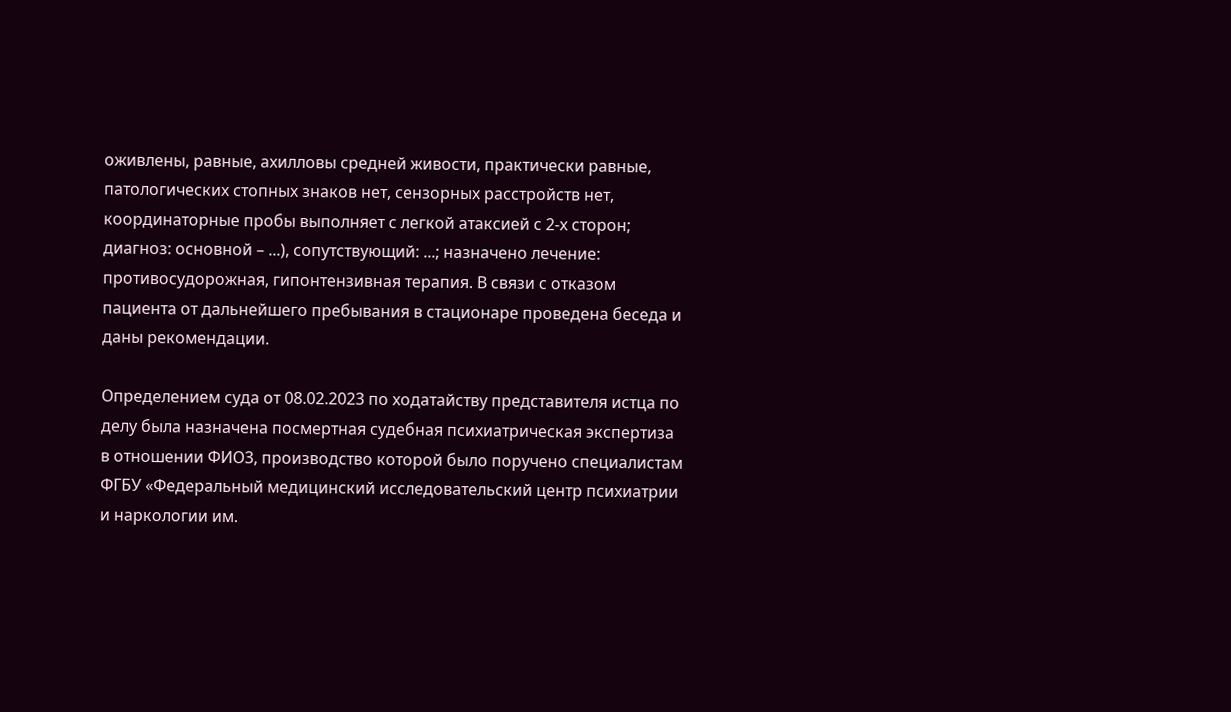оживлены, равные, ахилловы средней живости, практически равные, патологических стопных знаков нет, сензорных расстройств нет, координаторные пробы выполняет с легкой атаксией с 2-х сторон; диагноз: основной – ...), сопутствующий: ...; назначено лечение: противосудорожная, гипонтензивная терапия. В связи с отказом пациента от дальнейшего пребывания в стационаре проведена беседа и даны рекомендации.

Определением суда от 08.02.2023 по ходатайству представителя истца по делу была назначена посмертная судебная психиатрическая экспертиза в отношении ФИО3, производство которой было поручено специалистам ФГБУ «Федеральный медицинский исследовательский центр психиатрии и наркологии им.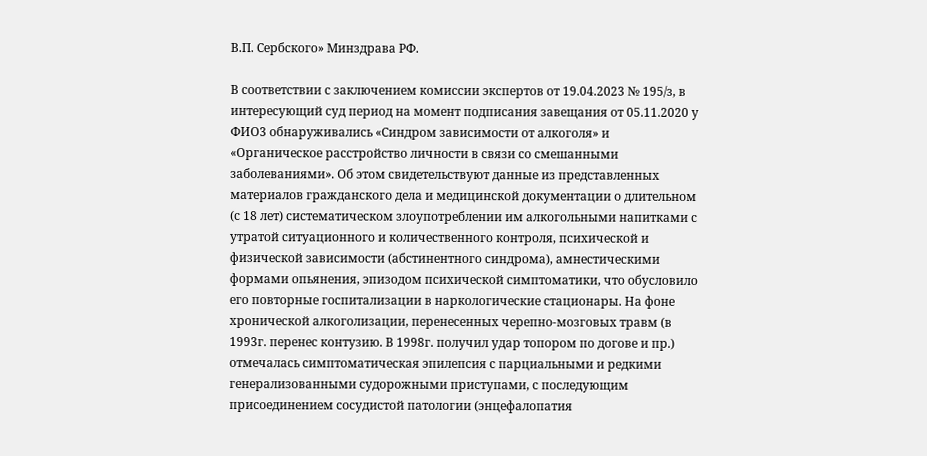В.П. Сербского» Минздрава РФ.

В соответствии с заключением комиссии экспертов от 19.04.2023 № 195/з, в интересующий суд период на момент подписания завещания от 05.11.2020 у ФИО3 обнаруживались «Синдром зависимости от алкоголя» и «Органическое расстройство личности в связи со смешанными заболеваниями». Об этом свидетельствуют данные из представленных материалов гражданского дела и медицинской документации о длительном (с 18 лет) систематическом злоупотреблении им алкогольными напитками с утратой ситуационного и количественного контроля, психической и физической зависимости (абстинентного синдрома), амнестическими формами опьянения, эпизодом психической симптоматики, что обусловило его повторные госпитализации в наркологические стационары. На фоне хронической алкоголизации, перенесенных черепно-мозговых травм (в 1993г. перенес контузию. В 1998г. получил удар топором по догове и пр.) отмечалась симптоматическая эпилепсия с парциальными и редкими генерализованными судорожными приступами, с последующим присоединением сосудистой патологии (энцефалопатия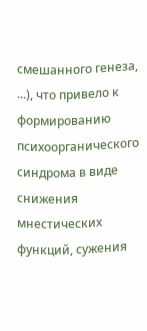смешанного генеза, ...), что привело к формированию психоорганического синдрома в виде снижения мнестических функций, сужения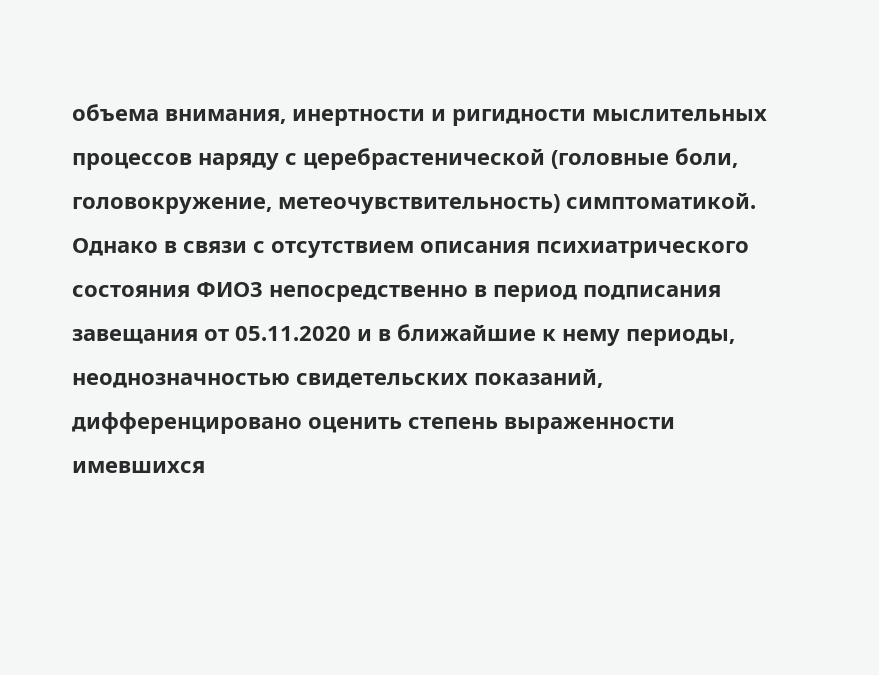объема внимания, инертности и ригидности мыслительных процессов наряду с церебрастенической (головные боли, головокружение, метеочувствительность) симптоматикой. Однако в связи с отсутствием описания психиатрического состояния ФИО3 непосредственно в период подписания завещания от 05.11.2020 и в ближайшие к нему периоды, неоднозначностью свидетельских показаний, дифференцировано оценить степень выраженности имевшихся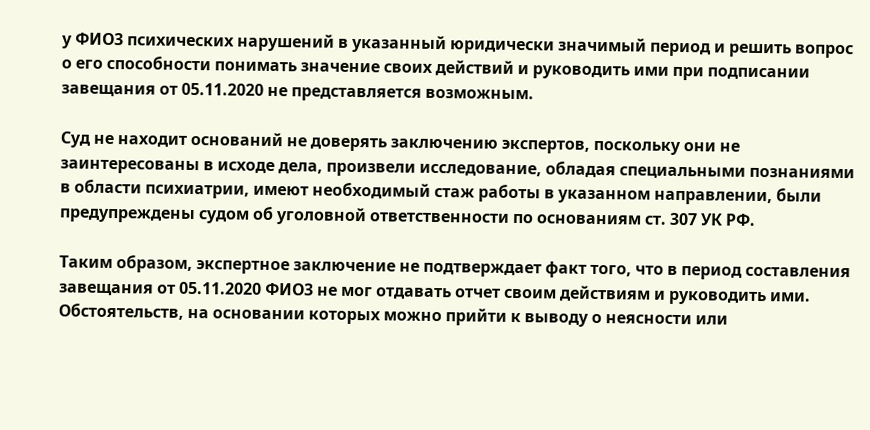у ФИО3 психических нарушений в указанный юридически значимый период и решить вопрос о его способности понимать значение своих действий и руководить ими при подписании завещания от 05.11.2020 не представляется возможным.

Суд не находит оснований не доверять заключению экспертов, поскольку они не заинтересованы в исходе дела, произвели исследование, обладая специальными познаниями в области психиатрии, имеют необходимый стаж работы в указанном направлении, были предупреждены судом об уголовной ответственности по основаниям ст. 307 УК РФ.

Таким образом, экспертное заключение не подтверждает факт того, что в период составления завещания от 05.11.2020 ФИО3 не мог отдавать отчет своим действиям и руководить ими. Обстоятельств, на основании которых можно прийти к выводу о неясности или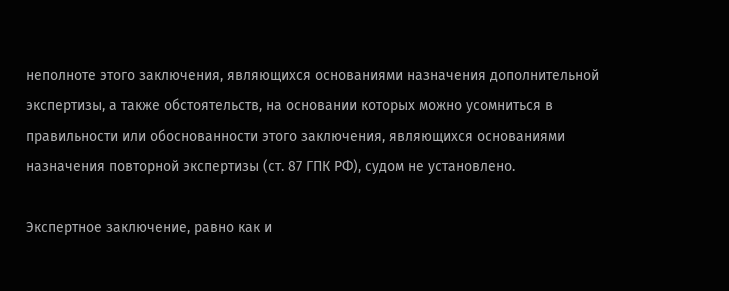неполноте этого заключения, являющихся основаниями назначения дополнительной экспертизы, а также обстоятельств, на основании которых можно усомниться в правильности или обоснованности этого заключения, являющихся основаниями назначения повторной экспертизы (ст. 87 ГПК РФ), судом не установлено.

Экспертное заключение, равно как и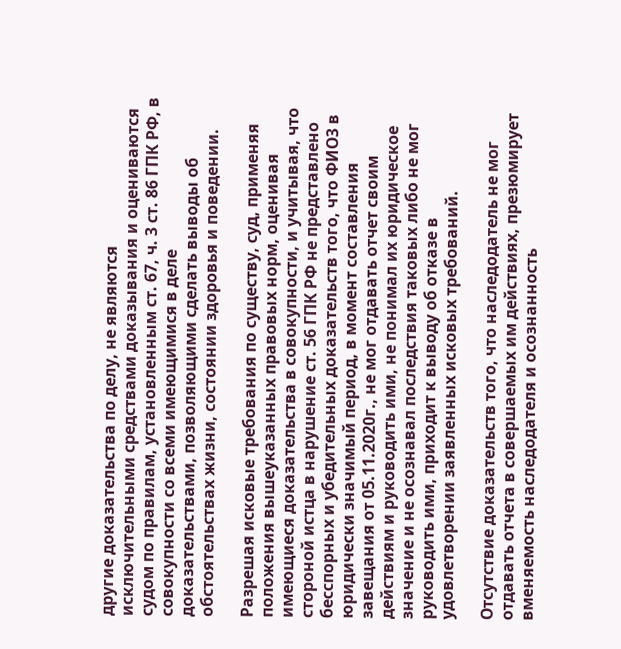другие доказательства по делу, не являются исключительными средствами доказывания и оцениваются судом по правилам, установленным ст. 67, ч. 3 ст. 86 ГПК РФ, в совокупности со всеми имеющимися в деле доказательствами, позволяющими сделать выводы об обстоятельствах жизни, состоянии здоровья и поведении.

Разрешая исковые требования по существу, суд, применяя положения вышеуказанных правовых норм, оценивая имеющиеся доказательства в совокупности, и учитывая, что стороной истца в нарушение ст. 56 ГПК РФ не представлено бесспорных и убедительных доказательств того, что ФИО3 в юридически значимый период, в момент составления завещания от 05.11.2020г., не мог отдавать отчет своим действиям и руководить ими, не понимал их юридическое значение и не осознавал последствия таковых либо не мог руководить ими, приходит к выводу об отказе в удовлетворении заявленных исковых требований.

Отсутствие доказательств того, что наследодатель не мог отдавать отчета в совершаемых им действиях, презюмирует вменяемость наследодателя и осознанность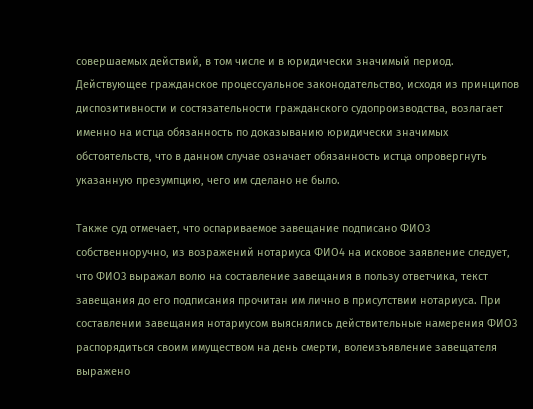совершаемых действий, в том числе и в юридически значимый период. Действующее гражданское процессуальное законодательство, исходя из принципов диспозитивности и состязательности гражданского судопроизводства, возлагает именно на истца обязанность по доказыванию юридически значимых обстоятельств, что в данном случае означает обязанность истца опровергнуть указанную презумпцию, чего им сделано не было.

Также суд отмечает, что оспариваемое завещание подписано ФИО3 собственноручно, из возражений нотариуса ФИО4 на исковое заявление следует, что ФИО3 выражал волю на составление завещания в пользу ответчика, текст завещания до его подписания прочитан им лично в присутствии нотариуса. При составлении завещания нотариусом выяснялись действительные намерения ФИО3 распорядиться своим имуществом на день смерти, волеизъявление завещателя выражено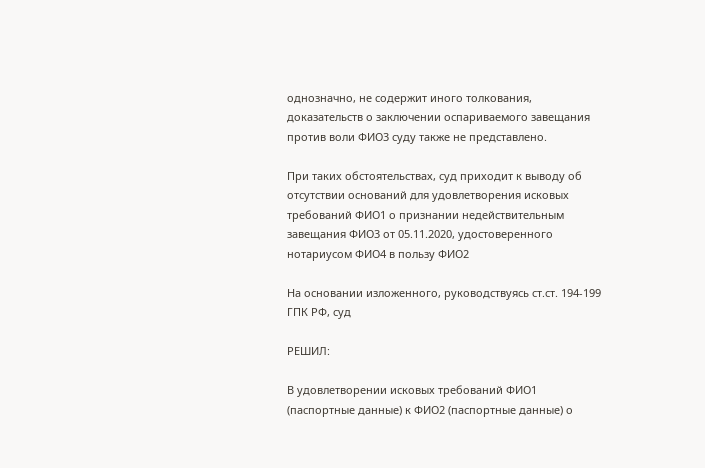однозначно, не содержит иного толкования, доказательств о заключении оспариваемого завещания против воли ФИО3 суду также не представлено.

При таких обстоятельствах, суд приходит к выводу об отсутствии оснований для удовлетворения исковых требований ФИО1 о признании недействительным завещания ФИО3 от 05.11.2020, удостоверенного нотариусом ФИО4 в пользу ФИО2

На основании изложенного, руководствуясь ст.ст. 194-199 ГПК РФ, суд

РЕШИЛ:

В удовлетворении исковых требований ФИО1 (паспортные данные) к ФИО2 (паспортные данные) о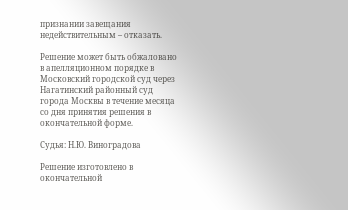признании завещания недействительным – отказать.

Решение может быть обжаловано в апелляционном порядке в Московский городской суд через Нагатинский районный суд города Москвы в течение месяца со дня принятия решения в окончательной форме.

Судья: Н.Ю. Виноградова

Решение изготовлено в окончательной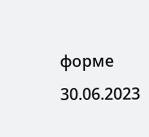форме 30.06.2023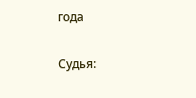года

Судья: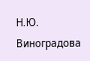Н.Ю. Виноградова